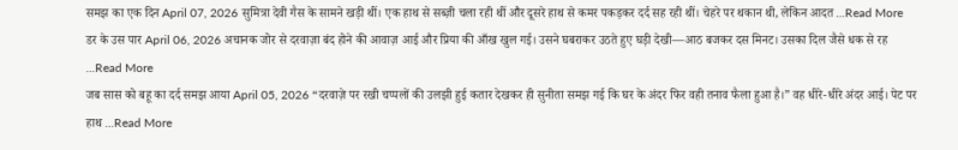समझ का एक दिन April 07, 2026 सुमित्रा देवी गैस के सामने खड़ी थीं। एक हाथ से सब्ज़ी चला रही थीं और दूसरे हाथ से कमर पकड़कर दर्द सह रही थीं। चेहरे पर थकान थी, लेकिन आदत ...Read More
डर के उस पार April 06, 2026 अचानक जोर से दरवाज़ा बंद होने की आवाज़ आई और प्रिया की आँख खुल गई। उसने घबराकर उठते हुए घड़ी देखी—आठ बजकर दस मिनट। उसका दिल जैसे धक से रह ...Read More
जब सास को बहू का दर्द समझ आया April 05, 2026 “दरवाज़े पर रखी चप्पलों की उलझी हुई कतार देखकर ही सुनीता समझ गई कि घर के अंदर फिर वही तनाव फैला हुआ है।” वह धीरे-धीरे अंदर आई। पेट पर हाथ ...Read More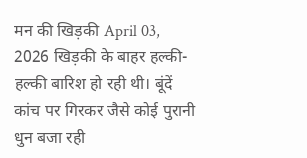मन की खिड़की April 03, 2026 खिड़की के बाहर हल्की-हल्की बारिश हो रही थी। बूंदें कांच पर गिरकर जैसे कोई पुरानी धुन बजा रही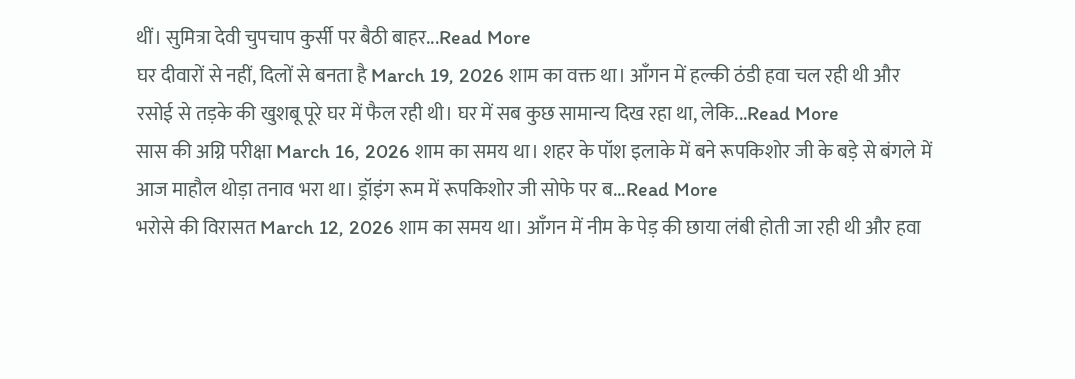थीं। सुमित्रा देवी चुपचाप कुर्सी पर बैठी बाहर...Read More
घर दीवारों से नहीं, दिलों से बनता है March 19, 2026 शाम का वक्त था। आँगन में हल्की ठंडी हवा चल रही थी और रसोई से तड़के की खुशबू पूरे घर में फैल रही थी। घर में सब कुछ सामान्य दिख रहा था, लेकि...Read More
सास की अग्नि परीक्षा March 16, 2026 शाम का समय था। शहर के पॉश इलाके में बने रूपकिशोर जी के बड़े से बंगले में आज माहौल थोड़ा तनाव भरा था। ड्रॉइंग रूम में रूपकिशोर जी सोफे पर ब...Read More
भरोसे की विरासत March 12, 2026 शाम का समय था। आँगन में नीम के पेड़ की छाया लंबी होती जा रही थी और हवा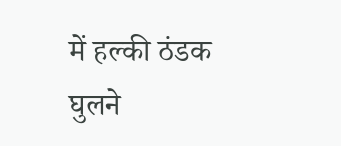में हल्की ठंडक घुलने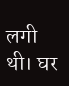लगी थी। घर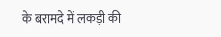के बरामदे में लकड़ी की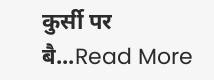कुर्सी पर बै...Read More